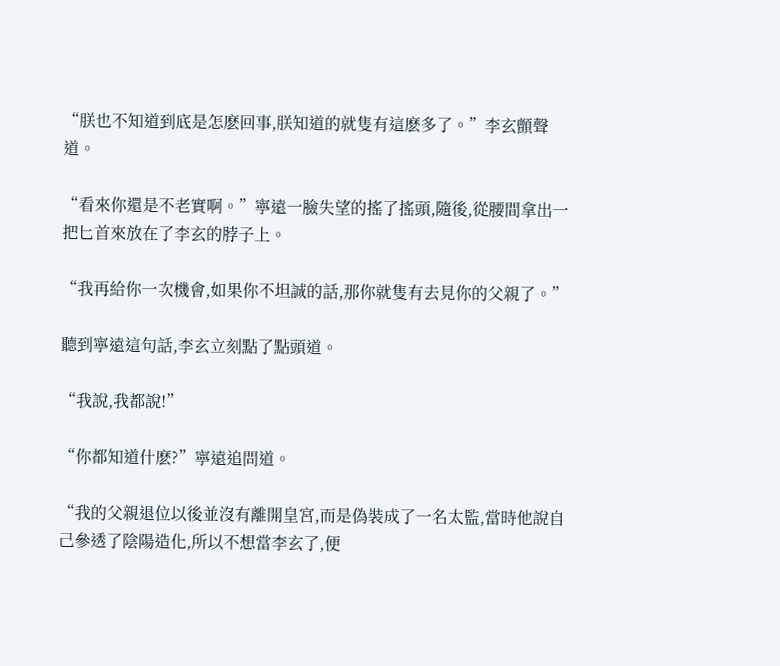“朕也不知道到底是怎麽回事,朕知道的就隻有這麽多了。”李玄顫聲道。

“看來你還是不老實啊。”寧遠一臉失望的搖了搖頭,隨後,從腰間拿出一把匕首來放在了李玄的脖子上。

“我再給你一次機會,如果你不坦誠的話,那你就隻有去見你的父親了。”

聽到寧遠這句話,李玄立刻點了點頭道。

“我說,我都說!”

“你都知道什麽?”寧遠追問道。

“我的父親退位以後並沒有離開皇宮,而是偽裝成了一名太監,當時他說自己參透了陰陽造化,所以不想當李玄了,便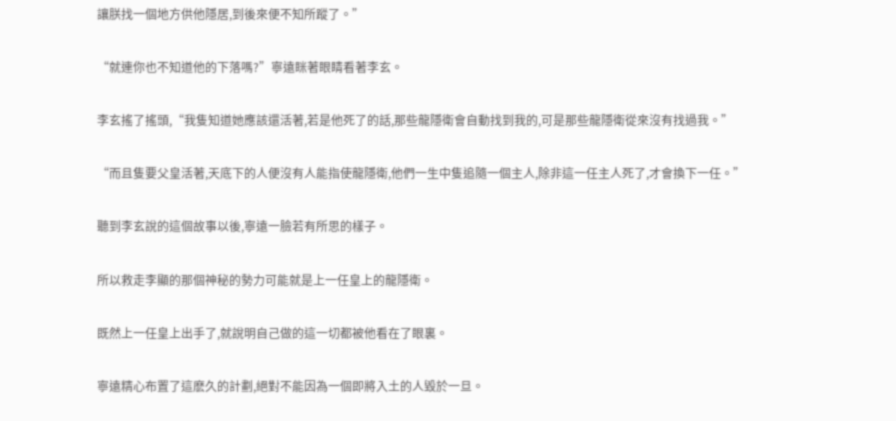讓朕找一個地方供他隱居,到後來便不知所蹤了。”

“就連你也不知道他的下落嗎?”寧遠眯著眼睛看著李玄。

李玄搖了搖頭,“我隻知道她應該還活著,若是他死了的話,那些龍隱衛會自動找到我的,可是那些龍隱衛從來沒有找過我。”

“而且隻要父皇活著,天底下的人便沒有人能指使龍隱衛,他們一生中隻追隨一個主人,除非這一任主人死了,才會換下一任。”

聽到李玄說的這個故事以後,寧遠一臉若有所思的樣子。

所以救走李顯的那個神秘的勢力可能就是上一任皇上的龍隱衛。

既然上一任皇上出手了,就說明自己做的這一切都被他看在了眼裏。

寧遠精心布置了這麽久的計劃,絕對不能因為一個即將入土的人毀於一旦。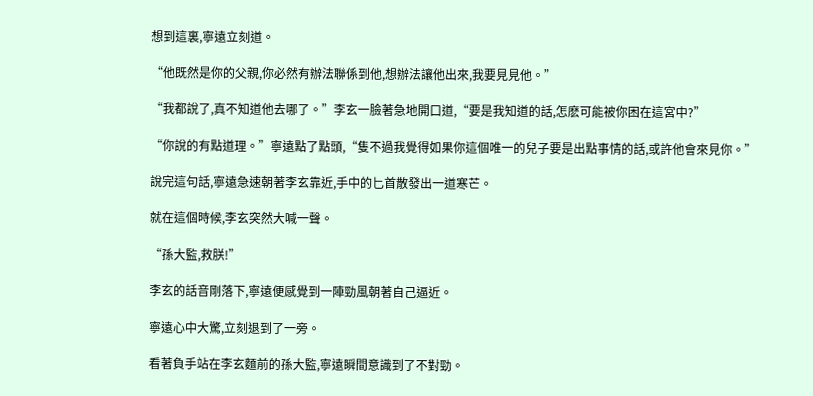想到這裏,寧遠立刻道。

“他既然是你的父親,你必然有辦法聯係到他,想辦法讓他出來,我要見見他。”

“我都說了,真不知道他去哪了。”李玄一臉著急地開口道,“要是我知道的話,怎麽可能被你困在這宮中?”

“你說的有點道理。”寧遠點了點頭,“隻不過我覺得如果你這個唯一的兒子要是出點事情的話,或許他會來見你。”

說完這句話,寧遠急速朝著李玄靠近,手中的匕首散發出一道寒芒。

就在這個時候,李玄突然大喊一聲。

“孫大監,救朕!”

李玄的話音剛落下,寧遠便感覺到一陣勁風朝著自己逼近。

寧遠心中大驚,立刻退到了一旁。

看著負手站在李玄麵前的孫大監,寧遠瞬間意識到了不對勁。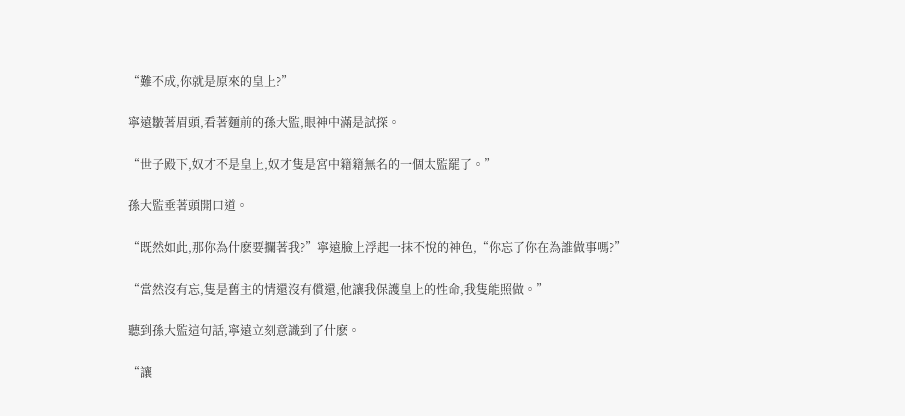“難不成,你就是原來的皇上?”

寧遠皺著眉頭,看著麵前的孫大監,眼神中滿是試探。

“世子殿下,奴才不是皇上,奴才隻是宮中籍籍無名的一個太監罷了。”

孫大監垂著頭開口道。

“既然如此,那你為什麽要攔著我?”寧遠臉上浮起一抹不悅的神色,“你忘了你在為誰做事嗎?”

“當然沒有忘,隻是舊主的情還沒有償還,他讓我保護皇上的性命,我隻能照做。”

聽到孫大監這句話,寧遠立刻意識到了什麽。

“讓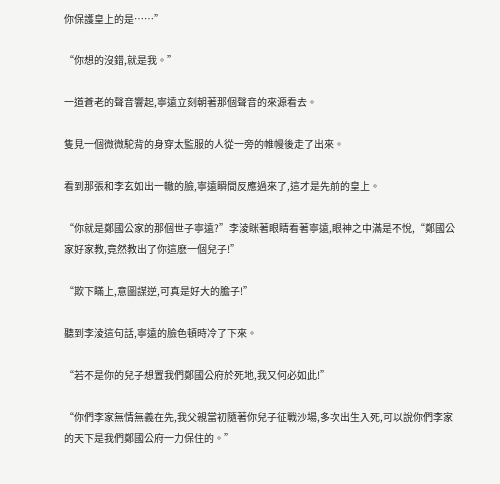你保護皇上的是……”

“你想的沒錯,就是我。”

一道蒼老的聲音響起,寧遠立刻朝著那個聲音的來源看去。

隻見一個微微駝背的身穿太監服的人從一旁的帷幔後走了出來。

看到那張和李玄如出一轍的臉,寧遠瞬間反應過來了,這才是先前的皇上。

“你就是鄭國公家的那個世子寧遠?”李淩眯著眼睛看著寧遠,眼神之中滿是不悅,“鄭國公家好家教,竟然教出了你這麽一個兒子!”

“欺下瞞上,意圖謀逆,可真是好大的膽子!”

聽到李淩這句話,寧遠的臉色頓時冷了下來。

“若不是你的兒子想置我們鄭國公府於死地,我又何必如此!”

“你們李家無情無義在先,我父親當初隨著你兒子征戰沙場,多次出生入死,可以說你們李家的天下是我們鄭國公府一力保住的。”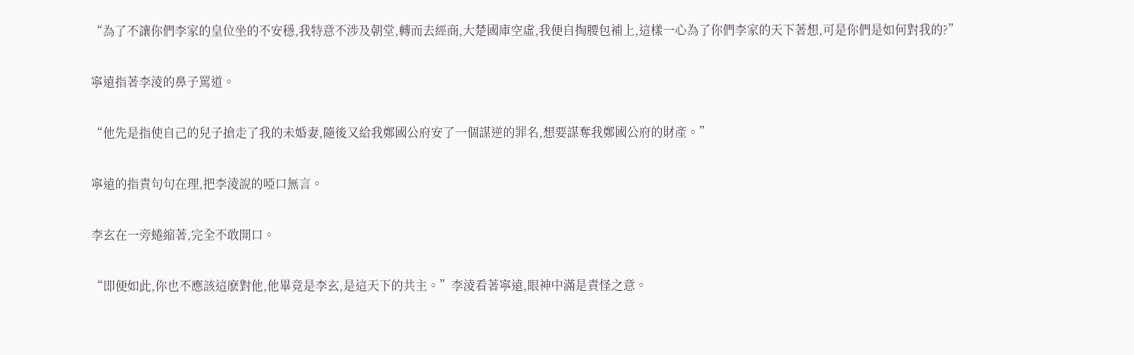“為了不讓你們李家的皇位坐的不安穩,我特意不涉及朝堂,轉而去經商,大楚國庫空虛,我便自掏腰包補上,這樣一心為了你們李家的天下著想,可是你們是如何對我的?”

寧遠指著李淩的鼻子罵道。

“他先是指使自己的兒子搶走了我的未婚妻,隨後又給我鄭國公府安了一個謀逆的罪名,想要謀奪我鄭國公府的財產。”

寧遠的指責句句在理,把李淩說的啞口無言。

李玄在一旁蜷縮著,完全不敢開口。

“即便如此,你也不應該這麽對他,他畢竟是李玄,是這天下的共主。”李淩看著寧遠,眼神中滿是責怪之意。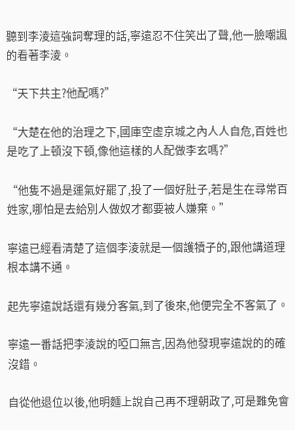聽到李淩這強詞奪理的話,寧遠忍不住笑出了聲,他一臉嘲諷的看著李淩。

“天下共主?他配嗎?”

“大楚在他的治理之下,國庫空虛京城之內人人自危,百姓也是吃了上頓沒下頓,像他這樣的人配做李玄嗎?”

“他隻不過是運氣好罷了,投了一個好肚子,若是生在尋常百姓家,哪怕是去給別人做奴才都要被人嫌棄。”

寧遠已經看清楚了這個李淩就是一個護犢子的,跟他講道理根本講不通。

起先寧遠說話還有幾分客氣,到了後來,他便完全不客氣了。

寧遠一番話把李淩說的啞口無言,因為他發現寧遠說的的確沒錯。

自從他退位以後,他明麵上說自己再不理朝政了,可是難免會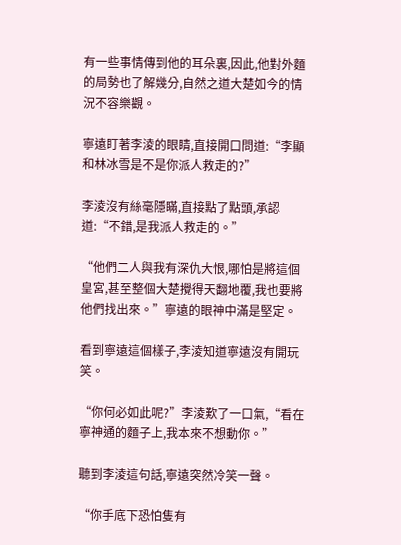有一些事情傳到他的耳朵裏,因此,他對外麵的局勢也了解幾分,自然之道大楚如今的情況不容樂觀。

寧遠盯著李淩的眼睛,直接開口問道:“李顯和林冰雪是不是你派人救走的?”

李淩沒有絲毫隱瞞,直接點了點頭,承認道:“不錯,是我派人救走的。”

“他們二人與我有深仇大恨,哪怕是將這個皇宮,甚至整個大楚攪得天翻地覆,我也要將他們找出來。”寧遠的眼神中滿是堅定。

看到寧遠這個樣子,李淩知道寧遠沒有開玩笑。

“你何必如此呢?”李淩歎了一口氣,“看在寧神通的麵子上,我本來不想動你。”

聽到李淩這句話,寧遠突然冷笑一聲。

“你手底下恐怕隻有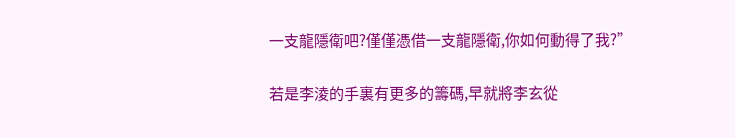一支龍隱衛吧?僅僅憑借一支龍隱衛,你如何動得了我?”

若是李淩的手裏有更多的籌碼,早就將李玄從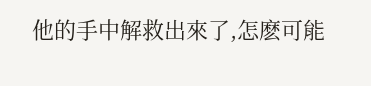他的手中解救出來了,怎麽可能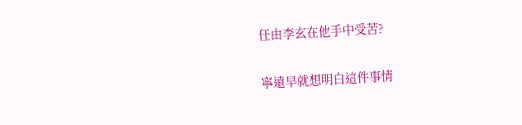任由李玄在他手中受苦?

寧遠早就想明白這件事情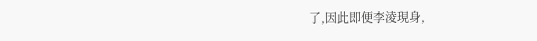了,因此即便李淩現身,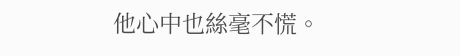他心中也絲毫不慌。